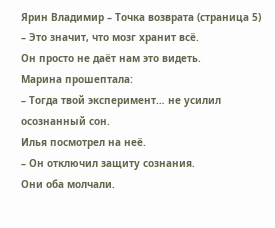Ярин Владимир – Точка возврата (страница 5)
– Это значит, что мозг хранит всё.
Он просто не даёт нам это видеть.
Марина прошептала:
– Тогда твой эксперимент… не усилил осознанный сон.
Илья посмотрел на неё.
– Он отключил защиту сознания.
Они оба молчали.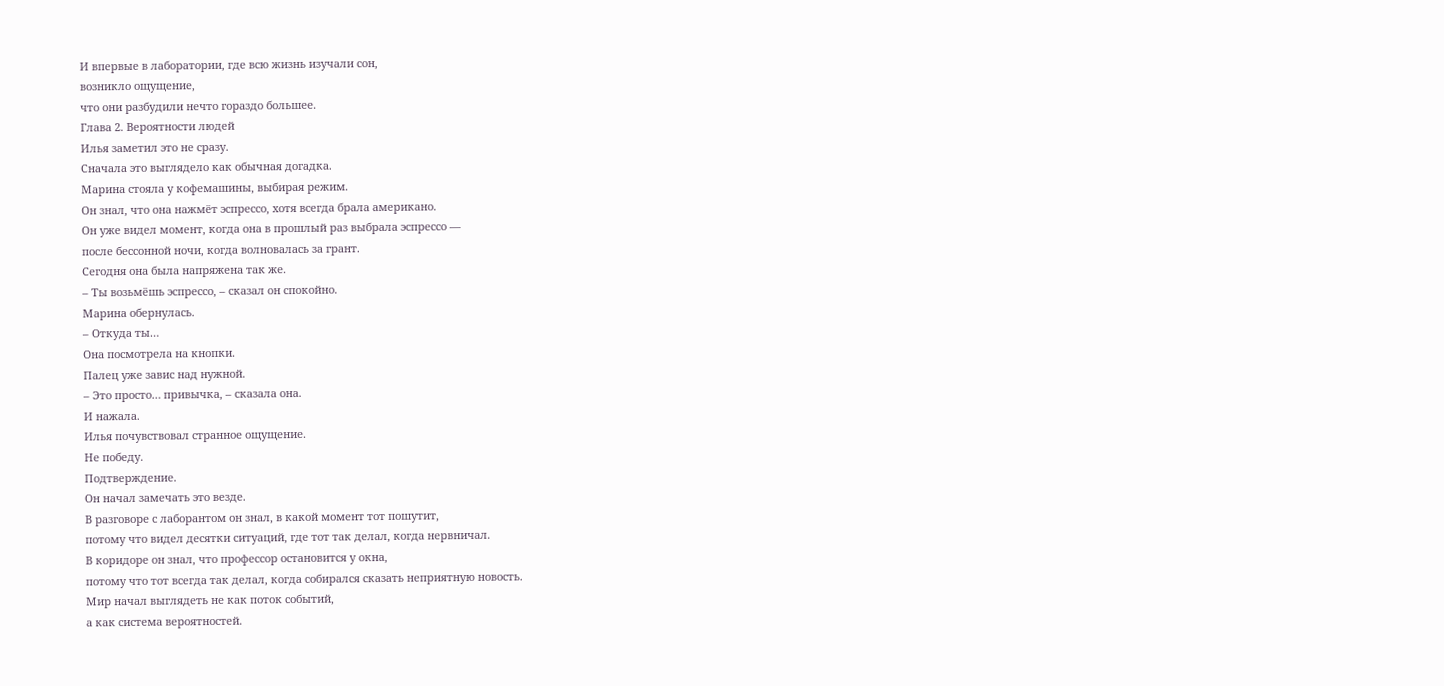И впервые в лаборатории, где всю жизнь изучали сон,
возникло ощущение,
что они разбудили нечто гораздо большее.
Глава 2. Вероятности людей
Илья заметил это не сразу.
Сначала это выглядело как обычная догадка.
Марина стояла у кофемашины, выбирая режим.
Он знал, что она нажмёт эспрессо, хотя всегда брала американо.
Он уже видел момент, когда она в прошлый раз выбрала эспрессо —
после бессонной ночи, когда волновалась за грант.
Сегодня она была напряжена так же.
– Ты возьмёшь эспрессо, – сказал он спокойно.
Марина обернулась.
– Откуда ты…
Она посмотрела на кнопки.
Палец уже завис над нужной.
– Это просто… привычка, – сказала она.
И нажала.
Илья почувствовал странное ощущение.
Не победу.
Подтверждение.
Он начал замечать это везде.
В разговоре с лаборантом он знал, в какой момент тот пошутит,
потому что видел десятки ситуаций, где тот так делал, когда нервничал.
В коридоре он знал, что профессор остановится у окна,
потому что тот всегда так делал, когда собирался сказать неприятную новость.
Мир начал выглядеть не как поток событий,
а как система вероятностей.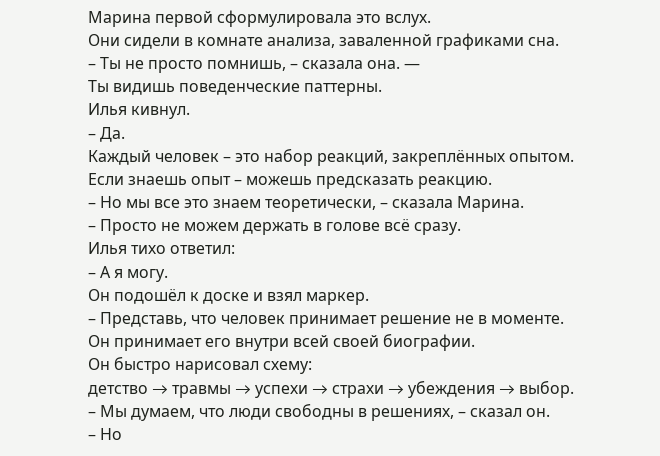Марина первой сформулировала это вслух.
Они сидели в комнате анализа, заваленной графиками сна.
– Ты не просто помнишь, – сказала она. —
Ты видишь поведенческие паттерны.
Илья кивнул.
– Да.
Каждый человек – это набор реакций, закреплённых опытом.
Если знаешь опыт – можешь предсказать реакцию.
– Но мы все это знаем теоретически, – сказала Марина.
– Просто не можем держать в голове всё сразу.
Илья тихо ответил:
– А я могу.
Он подошёл к доске и взял маркер.
– Представь, что человек принимает решение не в моменте.
Он принимает его внутри всей своей биографии.
Он быстро нарисовал схему:
детство → травмы → успехи → страхи → убеждения → выбор.
– Мы думаем, что люди свободны в решениях, – сказал он.
– Но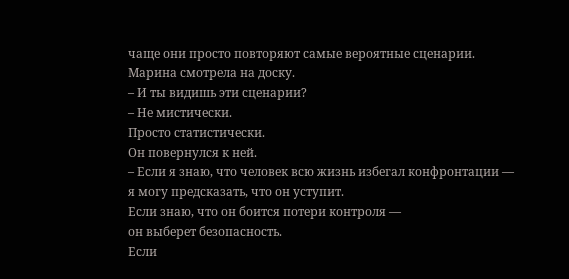чаще они просто повторяют самые вероятные сценарии.
Марина смотрела на доску.
– И ты видишь эти сценарии?
– Не мистически.
Просто статистически.
Он повернулся к ней.
– Если я знаю, что человек всю жизнь избегал конфронтации —
я могу предсказать, что он уступит.
Если знаю, что он боится потери контроля —
он выберет безопасность.
Если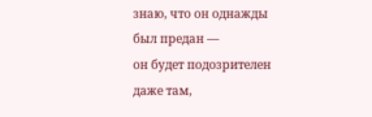знаю, что он однажды был предан —
он будет подозрителен даже там,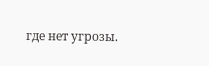где нет угрозы.